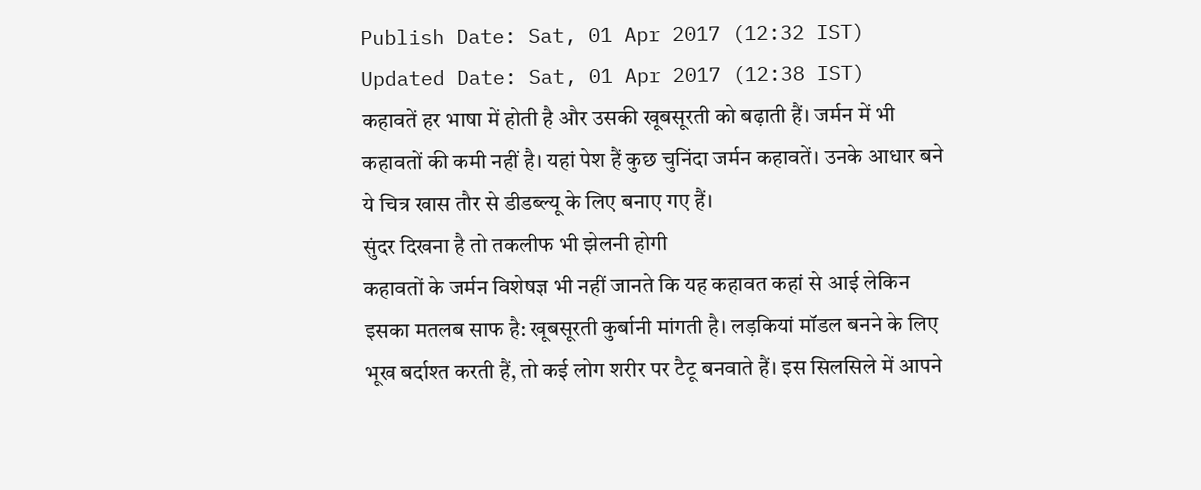Publish Date: Sat, 01 Apr 2017 (12:32 IST)
Updated Date: Sat, 01 Apr 2017 (12:38 IST)
कहावतें हर भाषा में होती है और उसकी खूबसूरती को बढ़ाती हैं। जर्मन में भी कहावतों की कमी नहीं है। यहां पेश हैं कुछ चुनिंदा जर्मन कहावतें। उनके आधार बने ये चित्र खास तौर से डीडब्ल्यू के लिए बनाए गए हैं।
सुंदर दिखना है तो तकलीफ भी झेलनी होगी
कहावतों के जर्मन विशेषज्ञ भी नहीं जानते कि यह कहावत कहां से आई लेकिन इसका मतलब साफ है: खूबसूरती कुर्बानी मांगती है। लड़कियां मॉडल बनने के लिए भूख बर्दाश्त करती हैं, तो कई लोग शरीर पर टैटू बनवाते हैं। इस सिलसिले में आपने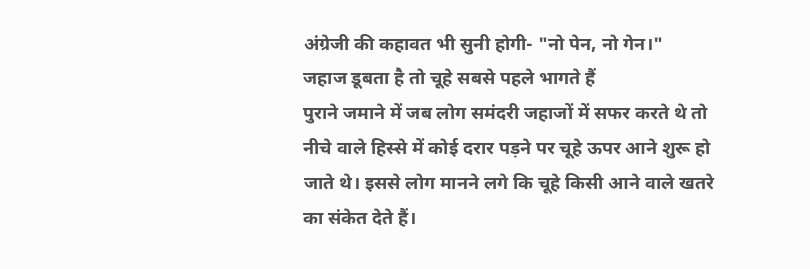अंग्रेजी की कहावत भी सुनी होगी- "नो पेन, नो गेन।"
जहाज डूबता है तो चूहे सबसे पहले भागते हैं
पुराने जमाने में जब लोग समंदरी जहाजों में सफर करते थे तो नीचे वाले हिस्से में कोई दरार पड़ने पर चूहे ऊपर आने शुरू हो जाते थे। इससे लोग मानने लगे कि चूहे किसी आने वाले खतरे का संकेत देते हैं।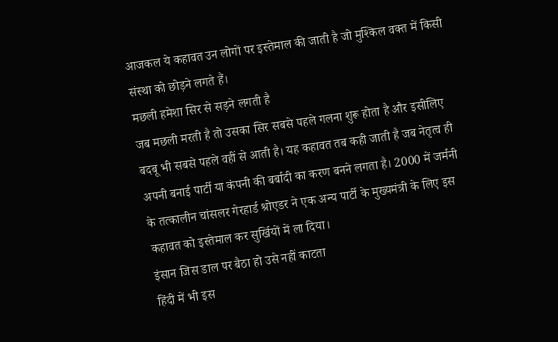आजकल ये कहावत उन लोगों पर इस्तेमाल की जाती है जो मुश्किल वक्त में किसी संस्था को छोड़ने लगते हैं।
मछली हमेशा सिर से सड़ने लगती है
जब मछली मरती है तो उसका सिर सबसे पहले गलना शुरू होता है और इसीलिए बदबू भी सबसे पहले वहीं से आती है। यह कहावत तब कही जाती है जब नेतृत्व ही अपनी बनाई पार्टी या कंपनी की बर्बादी का करण बनने लगता है। 2000 में जर्मनी के तत्कालीन चांसलर गेरहार्ड श्रोएडर ने एक अन्य पार्टी के मुख्यमंत्री के लिए इस कहावत को इस्तेमाल कर सुर्खियों में ला दिया।
इंसान जिस डाल पर बैठा हो उसे नहीं काटता
हिंदी में भी इस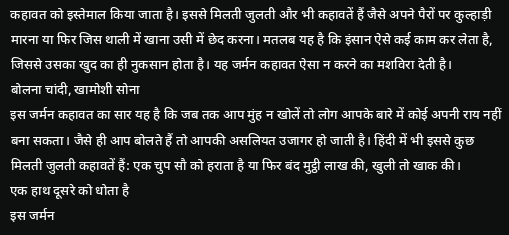कहावत को इस्तेमाल किया जाता है। इससे मिलती जुलती और भी कहावतें हैं जैसे अपने पैरों पर कुल्हाड़ी मारना या फिर जिस थाली में खाना उसी में छेद करना। मतलब यह है कि इंसान ऐसे कई काम कर लेता है, जिससे उसका खुद का ही नुकसान होता है। यह जर्मन कहावत ऐसा न करने का मशविरा देती है।
बोलना चांदी, खामोशी सोना
इस जर्मन कहावत का सार यह है कि जब तक आप मुंह न खोलें तो लोग आपके बारे में कोई अपनी राय नहीं बना सकता। जैसे ही आप बोलते हैं तो आपकी असलियत उजागर हो जाती है। हिंदी में भी इससे कुछ मिलती जुलती कहावतें हैं: एक चुप सौ को हराता है या फिर बंद मुट्ठी लाख की, खुली तो खाक की।
एक हाथ दूसरे को धोता है
इस जर्मन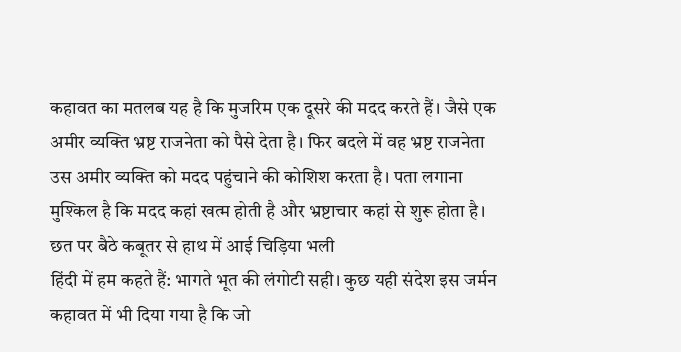कहावत का मतलब यह है कि मुजरिम एक दूसरे की मदद करते हैं। जैसे एक अमीर व्यक्ति भ्रष्ट राजनेता को पैसे देता है। फिर बदले में वह भ्रष्ट राजनेता उस अमीर व्यक्ति को मदद पहुंचाने की कोशिश करता है। पता लगाना मुश्किल है कि मदद कहां खत्म होती है और भ्रष्टाचार कहां से शुरू होता है।
छत पर बैठे कबूतर से हाथ में आई चिड़िया भली
हिंदी में हम कहते हैं: भागते भूत की लंगोटी सही। कुछ यही संदेश इस जर्मन कहावत में भी दिया गया है कि जो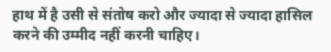हाथ में है उसी से संतोष करो और ज्यादा से ज्यादा हासिल करने की उम्मीद नहीं करनी चाहिए।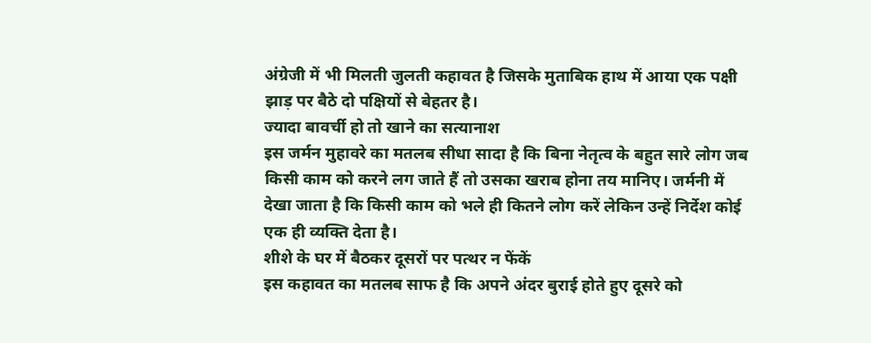अंग्रेजी में भी मिलती जुलती कहावत है जिसके मुताबिक हाथ में आया एक पक्षी झाड़ पर बैठे दो पक्षियों से बेहतर है।
ज्यादा बावर्ची हो तो खाने का सत्यानाश
इस जर्मन मुहावरे का मतलब सीधा सादा है कि बिना नेतृत्व के बहुत सारे लोग जब किसी काम को करने लग जाते हैं तो उसका खराब होना तय मानिए। जर्मनी में देखा जाता है कि किसी काम को भले ही कितने लोग करें लेकिन उन्हें निर्देश कोई एक ही व्यक्ति देता है।
शीशे के घर में बैठकर दूसरों पर पत्थर न फेंकें
इस कहावत का मतलब साफ है कि अपने अंदर बुराई होते हुए दूसरे को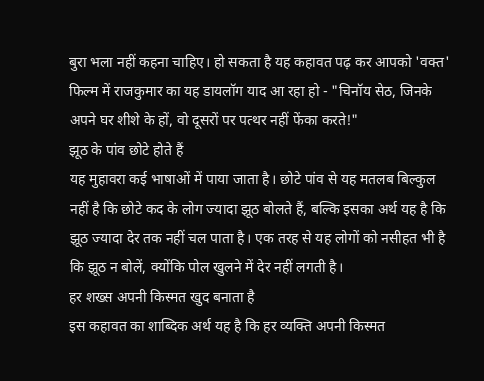बुरा भला नहीं कहना चाहिए। हो सकता है यह कहावत पढ़ कर आपको 'वक्त' फिल्म में राजकुमार का यह डायलॉग याद आ रहा हो - "चिनॉय सेठ, जिनके अपने घर शीशे के हों, वो दूसरों पर पत्थर नहीं फेंका करते!"
झूठ के पांव छोटे होते हैं
यह मुहावरा कई भाषाओं में पाया जाता है। छोटे पांव से यह मतलब बिल्कुल नहीं है कि छोटे कद के लोग ज्यादा झूठ बोलते हैं, बल्कि इसका अर्थ यह है कि झूठ ज्यादा देर तक नहीं चल पाता है। एक तरह से यह लोगों को नसीहत भी है कि झूठ न बोलें, क्योंकि पोल खुलने में देर नहीं लगती है।
हर शख्स अपनी किस्मत खुद बनाता है
इस कहावत का शाब्दिक अर्थ यह है कि हर व्यक्ति अपनी किस्मत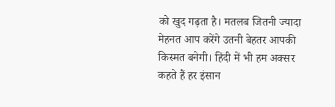को खुद गढ़ता है। मतलब जितनी ज्यादा मेहनत आप करेंगे उतनी बेहतर आपकी किस्मत बनेगी। हिंदी में भी हम अक्सर कहते हैं हर इंसान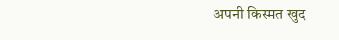अपनी किस्मत खुद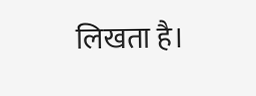लिखता है।